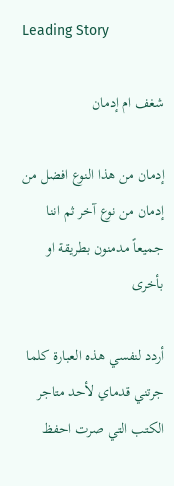Leading Story

شغف ام إدمان

إدمان من هذا النوع افضل من إدمان من نوع آخر ثم اننا جميعاً مدمنون بطريقة او بأخرى

أردد لنفسي هذه العبارة كلما جرتني قدماي لأحد متاجر الكتب التي صرت احفظ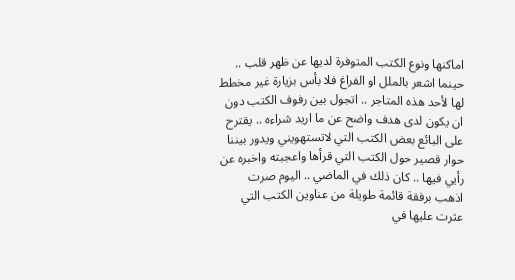اماكنها ونوع الكتب المتوفرة لديها عن ظهر قلب .. حينما اشعر بالملل او الفراغ فلا بأس بزيارة غير مخطط لها لأحد هذه المتاجر .. اتجول بين رفوف الكتب دون ان يكون لدى هدف واضح عن ما اريد شراءه .. يقترح على البائع بعض الكتب التي لاتستهويني ويدور بيننا حوار قصير حول الكتب التي قرأها واعجبته واخبره عن رأيي فيها .. كان ذلك في الماضي .. اليوم صرت اذهب برفقة قائمة طويلة من عناوين الكتب التي عثرت عليها في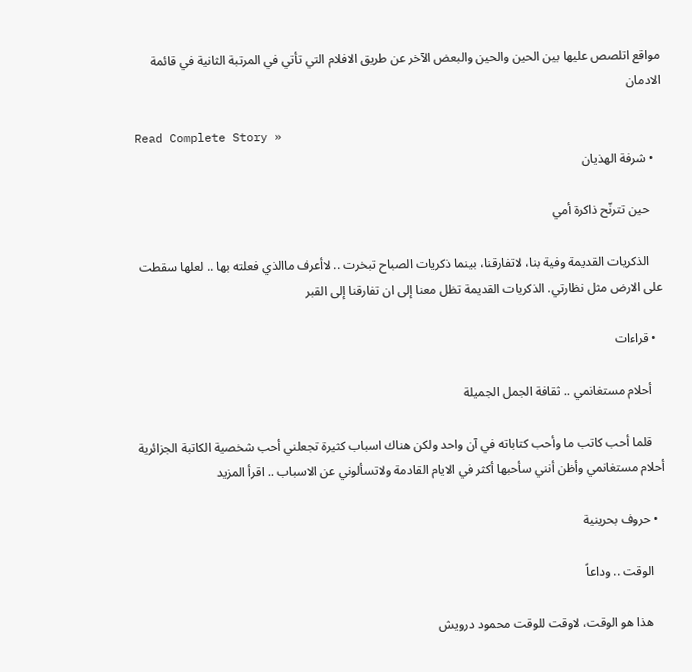مواقع اتلصص عليها بين الحين والحين والبعض الآخر عن طريق الافلام التي تأتي في المرتبة الثانية في قائمة الادمان

Read Complete Story »
  • شرفة الهذيان

    حين تترنّح ذاكرة أمي

    الذكريات القديمة وفية بنا، لاتفارقنا، بينما ذكريات الصباح تبخرت .. لاأعرف ماالذي فعلته بها .. لعلها سقطت على الارض مثل نظارتي. الذكريات القديمة تظل معنا إلى ان تفارقنا إلى القبر

  • قراءات

    أحلام مستغانمي .. ثقافة الجمل الجميلة

    قلما أحب كاتب ما وأحب كتاباته في آن واحد ولكن هناك اسباب كثيرة تجعلني أحب شخصية الكاتبة الجزائرية أحلام مستغانمي وأظن أنني سأحبها أكثر في الايام القادمة ولاتسألوني عن الاسباب .. اقرأ المزيد

  • حروف بحرينية

    الوقت .. وداعاً

    هذا هو الوقت، لاوقت للوقت محمود درويش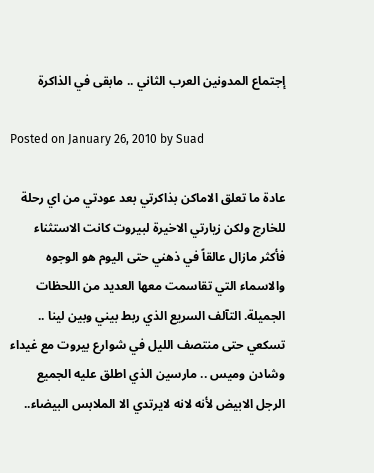إجتماع المدونين العرب الثاني .. مابقى في الذاكرة

Posted on January 26, 2010 by Suad

عادة ما تعلق الاماكن بذاكرتي بعد عودتي من اي رحلة للخارج ولكن زيارتي الاخيرة لبيروت كانت الاستثناء فأكثر مازال عالقاً في ذهني حتى اليوم هو الوجوه والاسماء التي تقاسمت معها العديد من اللحظات الجميلة. التآلف السريع الذي ربط بيني وبين لينا .. تسكعي حتى منتصف الليل في شوارع بيروت مع غيداء وشادن وميس .. مارسين الذي اطلق عليه الجميع الرجل الابيض لأنه لانه لايرتدي الا الملابس البيضاء..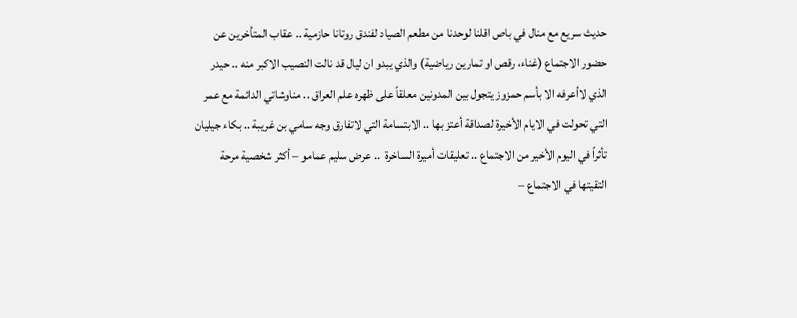حديث سريع مع منال في باص اقلنا لوحدنا من مطعم الصياد لفندق روتانا حازمية .. عقاب المتأخرين عن حضور الاجتماع (غناء، رقص او تمارين رياضية) والذي يبدو ان ليال قد نالت النصيب الاكبر منه .. حيدر الذي لاأعرفه الا بأسم حمزوز يتجول بين المدونين معلقاً على ظهره علم العراق .. مناوشاتي الدائمة مع عمر التي تحولت في الايام الأخيرة لصداقة أعتز بها .. الابتسامة التي لاتفارق وجه سامي بن غريبة .. بكاء جيليان تأثراً في اليوم الأخير من الاجتماع .. تعليقات أميرة الساخرة  .. عرض سليم عمامو – أكثر شخصية مرحة التقيتها في الاجتماع –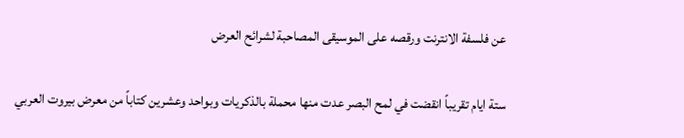عن فلسفة الانترنت ورقصه على الموسيقى المصاحبة لشرائح العرض

ستة ايام تقريباً انقضت في لمح البصر عدت منها محملة بالذكريات وبواحد وعشرين كتاباً من معرض بيروت العربي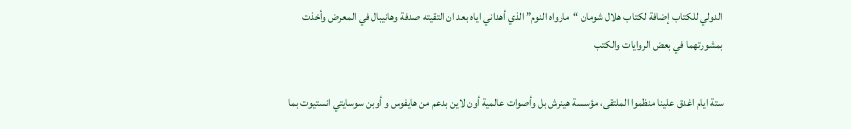الدولي للكتاب إضافة لكتاب هلال شومان “مارواه النوم” الذي أهداني اياه بعد ان التقيته صدفة وهانيبال في المعرض وأخذت بمشورتهما في بعض الروايات والكتب

ستة ايام اغدق علينا منظموا الملتقى، مؤسسة هينرش بل وأصوات عالمية أون لاين بدعم من هايفوس و أوبن سوسايتي انستيوت بما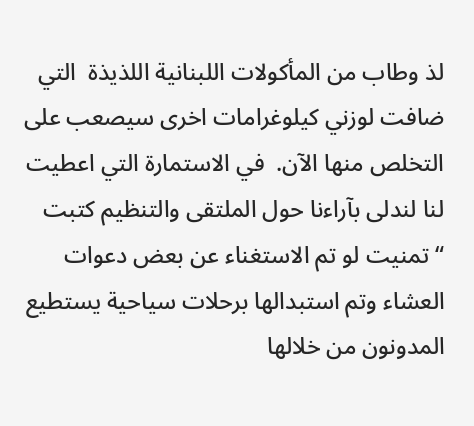لذ وطاب من المأكولات اللبنانية اللذيذة  التي ضافت لوزني كيلوغرامات اخرى سيصعب على التخلص منها الآن.  في الاستمارة التي اعطيت لنا لندلى بآراءنا حول الملتقى والتنظيم كتبت “تمنيت لو تم الاستغناء عن بعض دعوات العشاء وتم استبدالها برحلات سياحية يستطيع المدونون من خلالها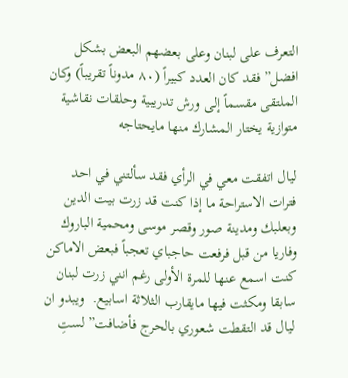التعرف على لبنان وعلى بعضهم البعض بشكل افضل” فقد كان العدد كبيراً (٨٠ مدوناً تقريباً) وكان الملتقى مقسماً إلى ورش تدريبية وحلقات نقاشية متوازية يختار المشارك منها مايحتاجه

ليال اتفقت معي في الرأي فقد سألتني في احد فترات الاستراحة ما إذا كنت قد زرت بيت الدين وبعلبك ومدينة صور وقصر موسى ومحمية الباروك وفاريا من قبل فرفعت حاجباي تعجباً فبعض الاماكن كنت اسمع عنها للمرة الأولى رغم انني زرت لبنان سابقا ومكثت فيها مايقارب الثلاثة اسابيع.  ويبدو ان ليال قد التقطت شعوري بالحرج فأضافت” لستِ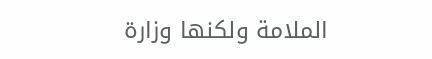الملامة ولكنها وزارة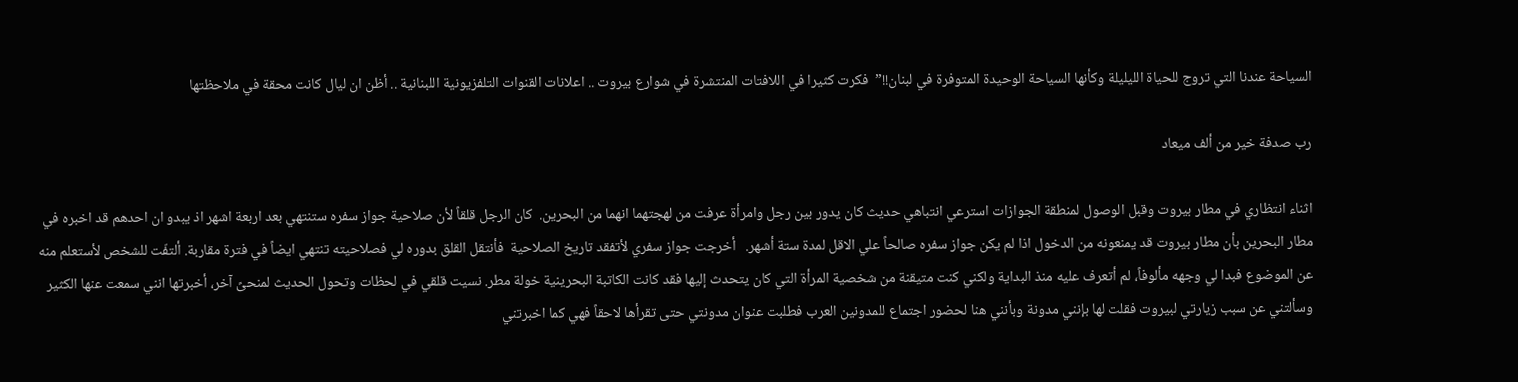السياحة عندنا التي تروج للحياة الليليلة وكأنها السياحة الوحيدة المتوفرة في لبنان!!”  فكرت كثيرا في اللافتات المنتشرة في شوارع بيروت .. اعلانات القنوات التلفزيونية اللبنانية .. أظن ان ليال كانت محقة في ملاحظتها

رب صدفة خير من ألف ميعاد

اثناء انتظاري في مطار بيروت وقبل الوصول لمنطقة الجوازات استرعي انتباهي حديث كان يدور بين رجل وامرأة عرفت من لهجتهما انهما من البحرين.  كان الرجل قلقاً لأن صلاحية جواز سفره ستنتهي بعد اربعة اشهر اذ يبدو ان احدهم قد اخبره في مطار البحرين بأن مطار بيروت قد يمنعونه من الدخول اذا لم يكن جواز سفره صالحاً علي الاقل لمدة ستة أشهر.   أخرجت جواز سفري لأتفقد تاريخ الصلاحية  فأنتقل القلق بدوره لي فصلاحيته تنتهي ايضاً في فترة مقاربة. ألتفّت للشخص لأستعلم منه عن الموضوع فبدا لي وجهه مألوفاً، لم أتعرف عليه منذ البداية ولكني كنت متيقنة من شخصية المرأة التي كان يتحدث إليها فقد كانت الكاتبة البحرينية خولة مطر. نسيت قلقي في لحظات وتحول الحديث لمنحىً آخر، أخبرتها انني سمعت عنها الكثير وسألتني عن سبب زيارتي لبيروت فقلت لها بإنني مدونة وبأنني هنا لحضور اجتماع للمدونين العرب فطلبت عنوان مدونتي حتى تقرأها لاحقاً فهي كما اخبرتني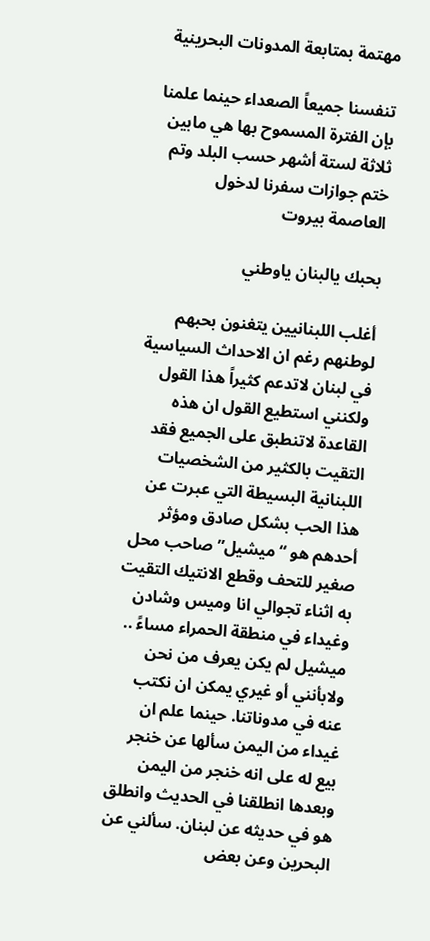مهتمة بمتابعة المدونات البحرينية

تنفسنا جميعاً الصعداء حينما علمنا بإن الفترة المسموح بها هي مابين ثلاثة لستة أشهر حسب البلد وتم ختم جوازات سفرنا لدخول العاصمة بيروت

بحبك يالبنان ياوطني

أغلب اللبنانيين يتغنون بحبهم لوطنهم رغم ان الاحداث السياسية في لبنان لاتدعم كثيراً هذا القول ولكنني استطيع القول ان هذه القاعدة لاتنطبق على الجميع فقد التقيت بالكثير من الشخصيات اللبنانية البسيطة التي عبرت عن هذا الحب بشكل صادق ومؤثر أحدهم هو “ميشيل” صاحب محل صغير للتحف وقطع الانتيك التقيت به اثناء تجوالي انا وميس وشادن وغيداء في منطقة الحمراء مساءً .. ميشيل لم يكن يعرف من نحن ولابأنني أو غيري يمكن ان نكتب عنه في مدوناتنا. حينما علم ان غيداء من اليمن سألها عن خنجر  بيع له على انه خنجر من اليمن وبعدها انطلقنا في الحديث وانطلق هو في حديثه عن لبنان. سألني عن البحرين وعن بعض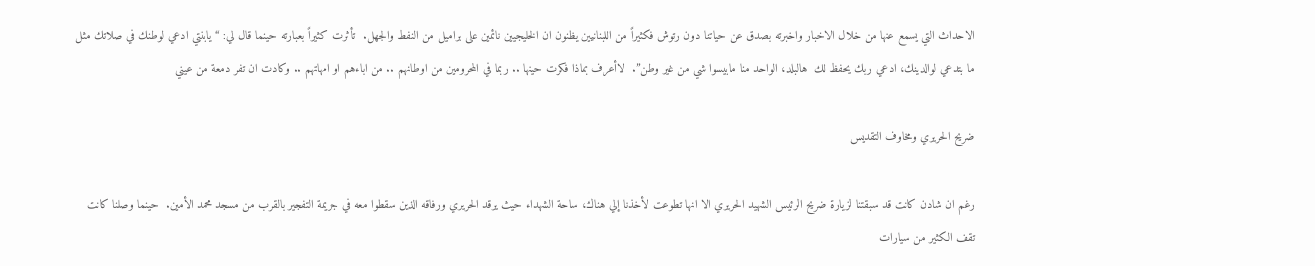الاحداث التي يسمع عنها من خلال الاخبار واخبرته بصدق عن حياتنا دون رتوش فكثيراً من اللبنانيين يظنون ان الخليجيين نائمين على براميل من النفط والجهل.  تأثرت كثيراً بعبارته حينما قال لي: “يابنتي ادعي لوطنك في صلاتك مثل ما بتدعي لوالدينك، ادعي ربك يحفظ لك  هالبلد، الواحد منا مابيسوا شي من غير وطن”.  لاأعرف بماذا فكرت حينها .. ربما في المحرومين من اوطانهم .. من اباءهم او امهاتهم .. وكادت ان تفر دمعة من عيني

ضريح الحريري ومخاوف التقديس

رغم ان شادن كانت قد سبقتنا لزيارة ضريح الرئيس الشهيد الحريري الا انها تطوعت لأخذنا إلي هناك، ساحة الشهداء حيث يرقد الحريري ورفاقه الذين سقطوا معه في جريمة التفجير بالقرب من مسجد محمد الأمين.  حينما وصلنا كانت تقف الكثير من سيارات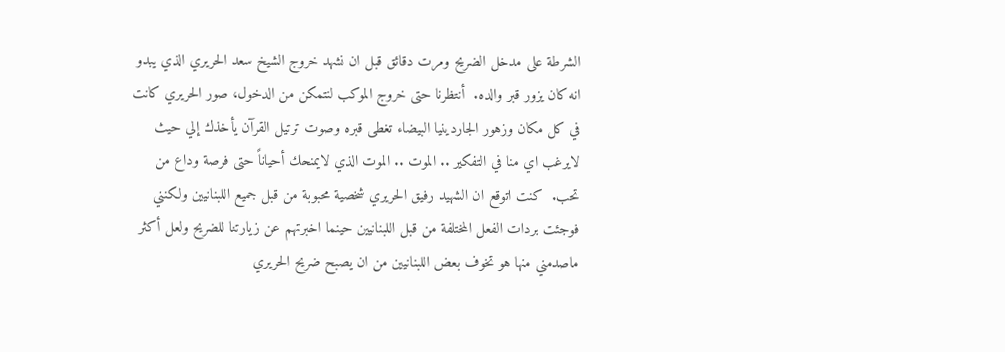الشرطة على مدخل الضريح ومرت دقائق قبل ان نشهد خروج الشيخ سعد الحريري الذي يبدو انه كان يزور قبر والده.  أنتظرنا حتى خروج الموكب لنتمكن من الدخول، صور الحريري كانت في كل مكان وزهور الجاردينيا البيضاء تغطى قبره وصوت ترتيل القرآن يأخذك إلي حيث لايرغب اي منا في التفكير .. الموت .. الموت الذي لايمنحك أحياناً حتى فرصة وداع من تحب.  كنت اتوقع ان الشهيد رفيق الحريري شخصية محبوبة من قبل جميع اللبنانيين ولكنني فوجئت بردات الفعل المختلفة من قبل اللبنانيين حينما اخبرتهم عن زيارتنا للضريح ولعل أكثر ماصدمني منها هو تخوف بعض اللبنانيين من ان يصبح ضريح الحريري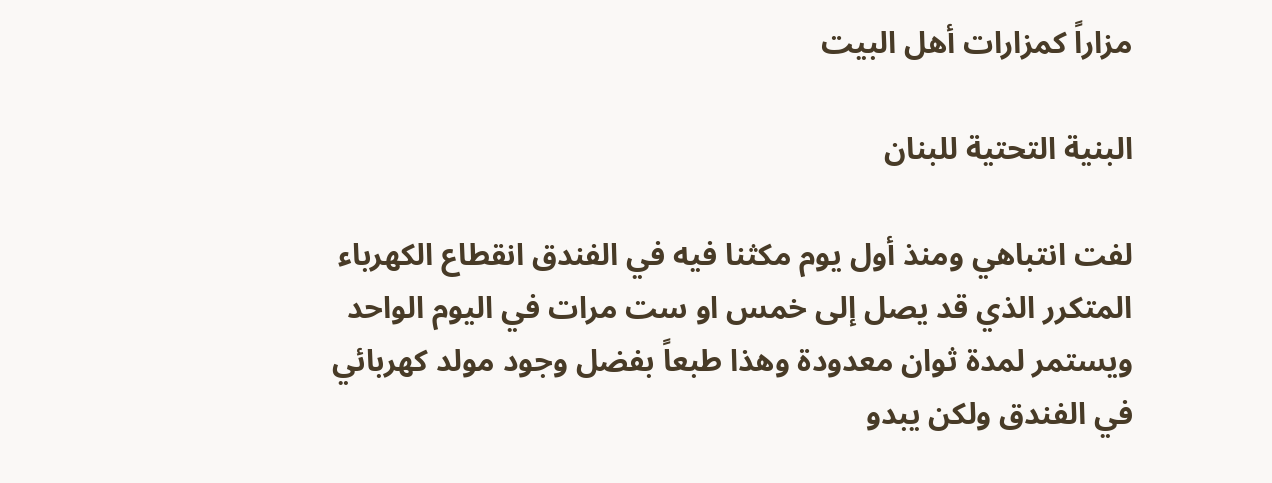مزاراً كمزارات أهل البيت

البنية التحتية للبنان

لفت انتباهي ومنذ أول يوم مكثنا فيه في الفندق انقطاع الكهرباء المتكرر الذي قد يصل إلى خمس او ست مرات في اليوم الواحد ويستمر لمدة ثوان معدودة وهذا طبعاً بفضل وجود مولد كهربائي في الفندق ولكن يبدو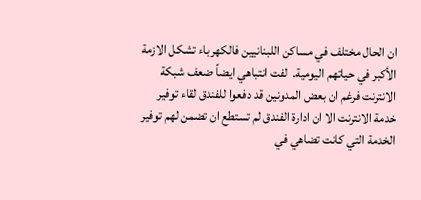ان الحال مختلف في مساكن اللبنانيين فالكهرباء تشكل الازمة الأكبر في حياتهم اليومية.  لفت انتباهي ايضاً ضعف شبكة الانترنت فرغم ان بعض المدونين قد دفعوا للفندق لقاء توفير خدمة الانترنت الا ان ادارة الفندق لم تستطع ان تضمن لهم توفير الخدمة التي كانت تضاهي في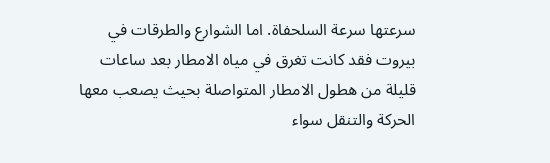سرعتها سرعة السلحفاة. اما الشوارع والطرقات في بيروت فقد كانت تغرق في مياه الامطار بعد ساعات قليلة من هطول الامطار المتواصلة بحيث يصعب معها الحركة والتنقل سواء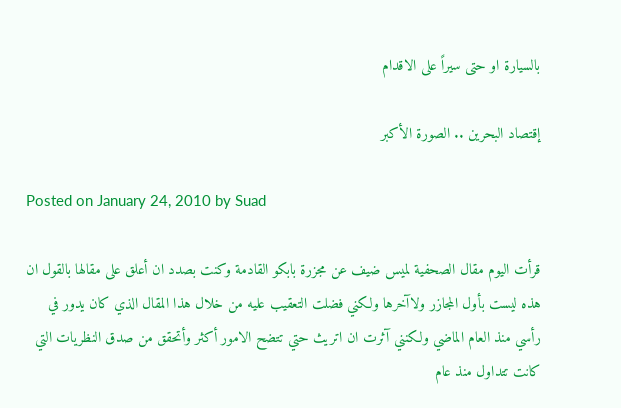بالسيارة او حتى سيراً على الاقدام

إقتصاد البحرين .. الصورة الأكبر

Posted on January 24, 2010 by Suad

قرأت اليوم مقال الصحفية لميس ضيف عن مجزرة بابكو القادمة وكنت بصدد ان أعلق على مقالها بالقول ان هذه ليست بأول المجازر ولاآخرها ولكني فضلت التعقيب عليه من خلال هذا المقال الذي كان يدور في رأسي منذ العام الماضي ولكنني آثرت ان اتريث حتي تتضح الامور أكثر وأتحقق من صدق النظريات التي كانت تتداول منذ عام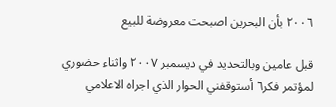٢٠٠٦ بأن البحرين اصبحت معروضة للبيع

قبل عامين وبالتحديد في ديسمبر ٢٠٠٧ واثناء حضوري لمؤتمر فكر٦ أستوقفني الحوار الذي اجراه الاعلامي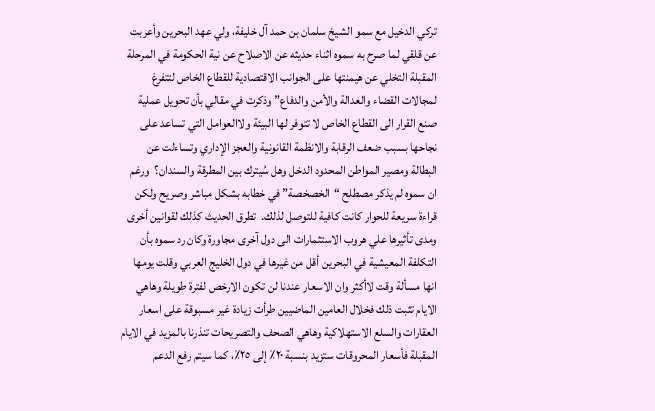تركي الدخيل مع سمو الشيخ سلمان بن حمد آل خليفة، ولي عهد البحرين وأعربت عن قلقي لما صرح به سموه اثناء حديثه عن الاصلاح عن نية الحكومة في المرحلة المقبلة التخلي عن هيمنتها على الجوانب الاقتصادية للقطاع الخاص لتتفرغ لمجالات القضاء والعدالة والأمن والدفاع” وذكرت في مقالي بأن تحويل عملية صنع القرار الى القطاع الخاص لا تتوفر لها البيئة ولاالعوامل التي تساعد على نجاحها بسبب ضعف الرقابة والانظمة القانونية والعجز الإداري وتساءلت عن البطالة ومصير المواطن المحدود الدخل وهل سُيترك بين المطرقة والسندان؟  ورغم ان سموه لم يذكر مصطلح “الخصخصة” في خطابه بشكل مباشر وصريح ولكن قراءة سريعة للحوار كانت كافية للتوصل لذلك.  تطرق الحديث كذلك لقوانين أخرى ومدى تأثيرها علي هروب الاستثمارات الى دول آخرى مجاورة وكان رد سموه بأن التكلفة المعيشية في البحرين أقل من غيرها في دول الخليج العربي وقلت يومها انها مسألة وقت لاأكثر وان الاسعار عندنا لن تكون الارخص لفترة طويلة وهاهي الايام تثبت ذلك فخلال العامين الماضيين طرأت زيادة غير مسبوقة على اسعار العقارات والسلع الاستهلاكية وهاهي الصحف والتصريحات تنذرنا بالمزيد في الايام المقبلة فأسعار المحروقات ستزيد بنسبة ٢٠٪ إلى ٢٥٪، كما سيتم رفع الدعم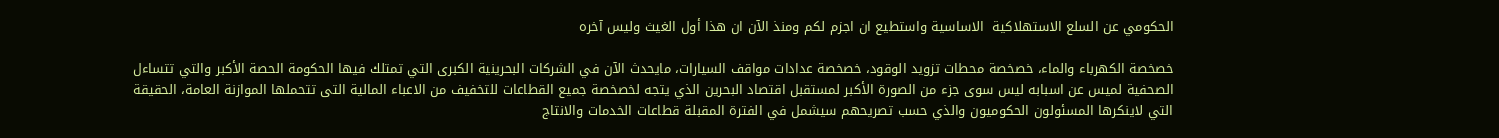الحكومي عن السلع الاستهلاكية  الاساسية واستطيع ان اجزم لكم ومنذ الآن ان هذا أول الغيث وليس آخره

خصخصة الكهرباء والماء، خصخصة محطات تزويد الوقود، خصخصة عدادات مواقف السيارات، مايحدث الآن في الشركات البحرينية الكبرى التي تمتلك فيها الحكومة الحصة الأكبر والتي تتساءل الصحفية لميس عن اسبابه ليس سوى جزء من الصورة الأكبر لمستقبل اقتصاد البحرين الذي يتجه لخصخصة جميع القطاعات للتخفيف من الاعباء المالية التى تتحملها الموازنة العامة، الحقيقة التي لاينكرها المسئولون الحكوميون والذي حسب تصريحهم سيشمل في الفترة المقبلة قطاعات الخدمات والانتاج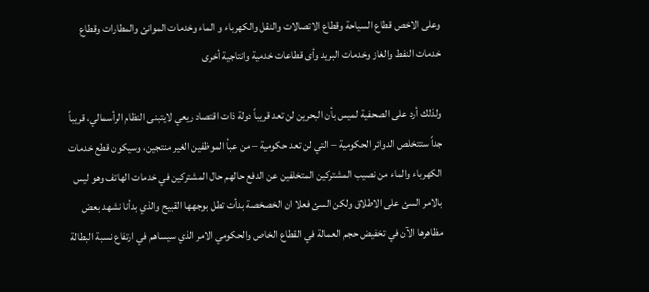وعلى الاخص قطاع السياحة وقطاع الاتصالات والنقل والكهرباء و الماء وخدمات الموانئ والمطارات وقطاع خدمات النفط والغاز وخدمات البريد وأى قطاعات خدمية وانتاجية أخرى

ولذلك أرد على الصحفية لميس بأن البحرين لن تعد قريباً دولة ذات اقتصاد ريعي لايتبنى النظام الرأسمالي، قريباً جداً ستتخلص الدوائر الحكومية – التي لن تعد حكومية – من عبأ الموظفين الغير منتجين، وسيكون قطع خدمات الكهرباء والماء من نصيب المشتركين المتخلفين عن الدفع حالهم حال المشتركين في خدمات الهاتف وهو ليس بالامر السئ على الاطلاق ولكن السئ فعلا ان الخصخصة بدأت تطل بوجهها القبيح والذي بدأنا نشهد بعض مظاهرها الآن في تخفيض حجم العمالة في القطاع الخاص والحكومي الامر الذي سيساهم في ارتفاع نسبة البطالة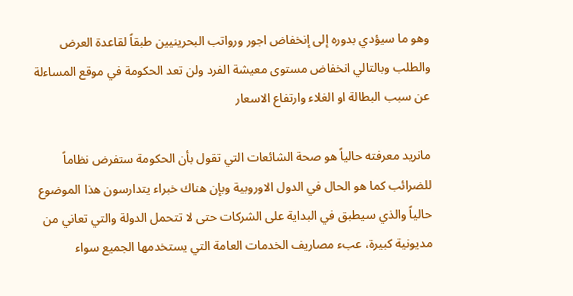وهو ما سيؤدي بدوره إلى إنخفاض اجور ورواتب البحرينيين طبقاً لقاعدة العرض والطلب وبالتالي انخفاض مستوى معيشة الفرد ولن تعد الحكومة في موقع المساءلة عن سبب البطالة او الغلاء وارتفاع الاسعار

مانريد معرفته حالياً هو صحة الشائعات التي تقول بأن الحكومة ستفرض نظاماً للضرائب كما هو الحال في الدول الاوروبية وبإن هناك خبراء يتدارسون هذا الموضوع حالياً والذي سيطبق في البداية على الشركات حتى لا تتحمل الدولة والتي تعاني من مديونية كبيرة، عبء مصاريف الخدمات العامة التي يستخدمها الجميع سواء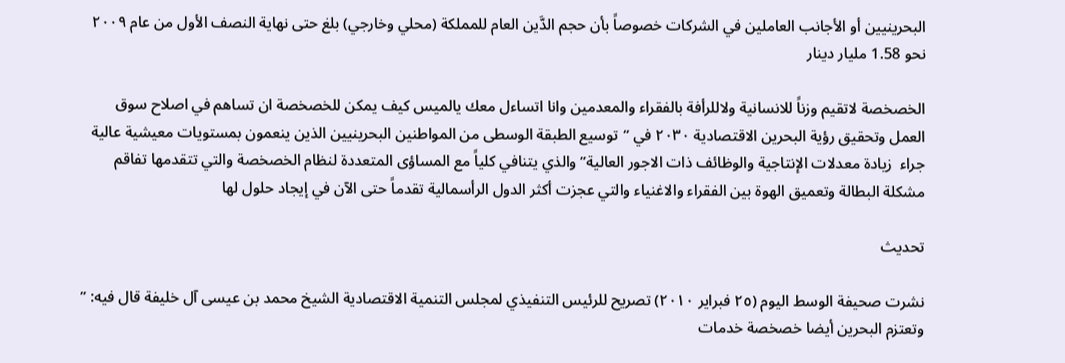البحرينيين أو الأجانب العاملين في الشركات خصوصاً بأن حجم الدَّين العام للمملكة (محلي وخارجي) بلغ حتى نهاية النصف الأول من عام ٢٠٠٩ نحو 1.58 مليار دينار

الخصخصة لاتقيم وزناً للانسانية ولاللرأفة بالفقراء والمعدمين وانا اتساءل معك يالميس كيف يمكن للخصخصة ان تساهم في اصلاح سوق العمل وتحقيق رؤية البحرين الاقتصادية ٢٠٣٠ في “توسيع الطبقة الوسطى من المواطنين البحرينيين الذين ينعمون بمستويات معيشية عالية جراء  زيادة معدلات الإنتاجية والوظائف ذات الاجور العالية” والذي يتنافي كلياً مع المساؤى المتعددة لنظام الخصخصة والتي تتقدمها تفاقم مشكلة البطالة وتعميق الهوة بين الفقراء والاغنياء والتي عجزت أكثر الدول الرأسمالية تقدماً حتى الآن في إيجاد حلول لها

تحديث

نشرت صحيفة الوسط اليوم (٢٥ فبراير ٢٠١٠) تصريح للرئيس التنفيذي لمجلس التنمية الاقتصادية الشيخ محمد بن عيسى آل خليفة قال فيه: ” وتعتزم البحرين أيضا خصخصة خدمات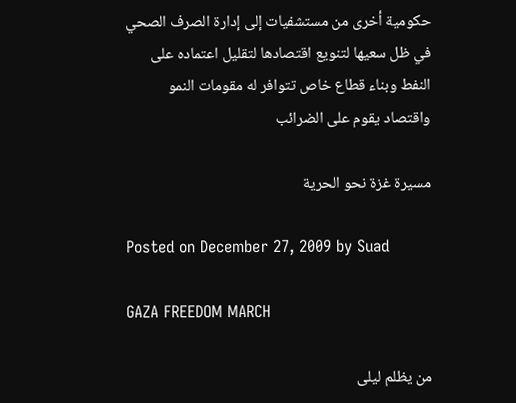حكومية أخرى من مستشفيات إلى إدارة الصرف الصحي في ظل سعيها لتنويع اقتصادها لتقليل اعتماده على النفط وبناء قطاع خاص تتوافر له مقومات النمو واقتصاد يقوم على الضرائب

مسيرة غزة نحو الحرية

Posted on December 27, 2009 by Suad

GAZA FREEDOM MARCH

من يظلم ليلى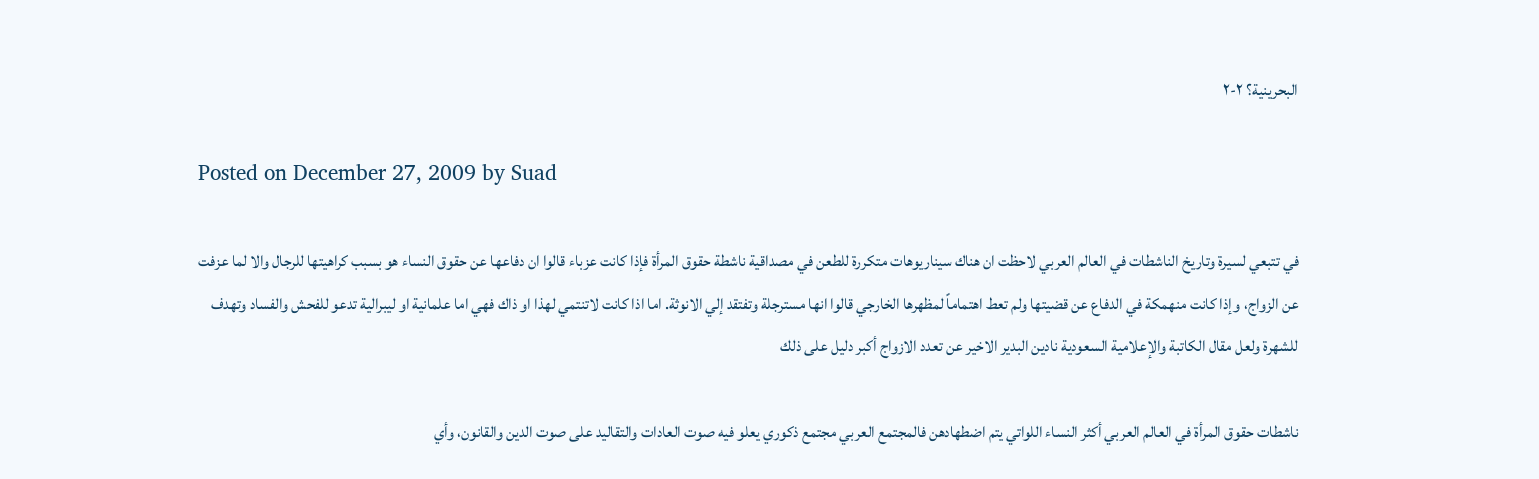البحرينية؟ ٢-٢

Posted on December 27, 2009 by Suad

في تتبعي لسيرة وتاريخ الناشطات في العالم العربي لاحظت ان هناك سيناريوهات متكررة للطعن في مصداقية ناشطة حقوق المرأة فإذا كانت عزباء قالوا ان دفاعها عن حقوق النساء هو بسبب كراهيتها للرجال والا لما عزفت عن الزواج، وإذا كانت منهمكة في الدفاع عن قضيتها ولم تعط اهتماماً لمظهرها الخارجي قالوا انها مسترجلة وتفتقد إلي الانوثة. اما اذا كانت لاتنتمي لهذا او ذاك فهي اما علمانية او ليبرالية تدعو للفحش والفساد وتهدف للشهرة ولعل مقال الكاتبة والإعلامية السعودية نادين البدير الاخير عن تعدد الازواج أكبر دليل على ذلك

ناشطات حقوق المرأة في العالم العربي أكثر النساء اللواتي يتم اضطهادهن فالمجتمع العربي مجتمع ذكوري يعلو فيه صوت العادات والتقاليد على صوت الدين والقانون، وأي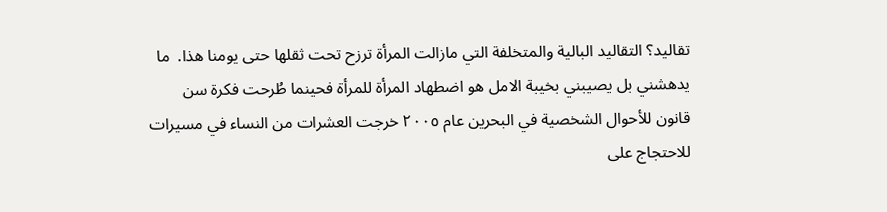تقاليد؟ التقاليد البالية والمتخلفة التي مازالت المرأة ترزح تحت ثقلها حتى يومنا هذا.  ما يدهشني بل يصيبني بخيبة الامل هو اضطهاد المرأة للمرأة فحينما طُرحت فكرة سن قانون للأحوال الشخصية في البحرين عام ٢٠٠٥ خرجت العشرات من النساء في مسيرات للاحتجاج على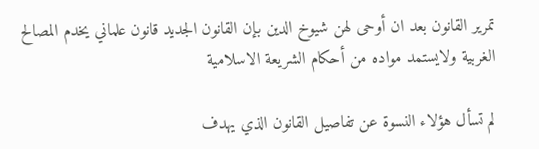تمرير القانون بعد ان أوحى لهن شيوخ الدين بإن القانون الجديد قانون علماني يخدم المصالح الغربية ولايستمد مواده من أحكام الشريعة الاسلامية

لم تسأل هؤلاء النسوة عن تفاصيل القانون الذي يهدف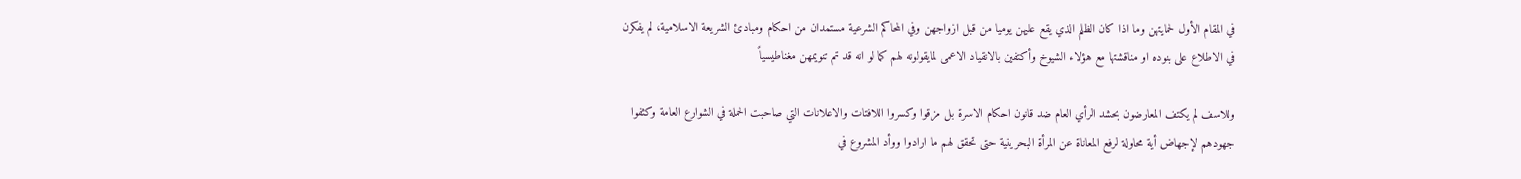في المقام الأول لحمايتهن وما اذا كان الظلم الذي يقع عليهن يوميا من قبل ازواجهن وفي المحاكم الشرعية مستمدان من احكام ومبادئ الشريعة الاسلامية، لم يفكرن في الاطلاع على بنوده او مناقشتها مع هؤلاء الشيوخ وأكتفين بالانقياد الاعمى لمايقولونه لهم كما لو انه قد تم تنويمهن مغناطيسياً

وللاسف لم يكتف المعارضون بحشد الرأي العام ضد قانون احكام الاسرة بل مزقوا وكسروا اللافتات والاعلانات التي صاحبت الحملة في الشوارع العامة وكثفوا جهودهم لإجهاض أية محاولة لرفع المعاناة عن المرأة البحرينية حتى تحقق لهم ما ارادوا ووأد المشروع في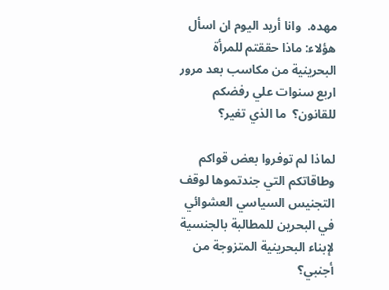مهده.  وانا أريد اليوم ان اسأل هؤلاء: ماذا حققتم للمرأة البحرينية من مكاسب بعد مرور اربع سنوات علي رفضكم للقانون؟  ما الذي تغير؟

لماذا لم توفروا بعض قواكم وطاقاتكم التي جندتموها لوقف التجنيس السياسي العشوائي في البحرين للمطالبة بالجنسية لإبناء البحرينية المتزوجة من أجنبي؟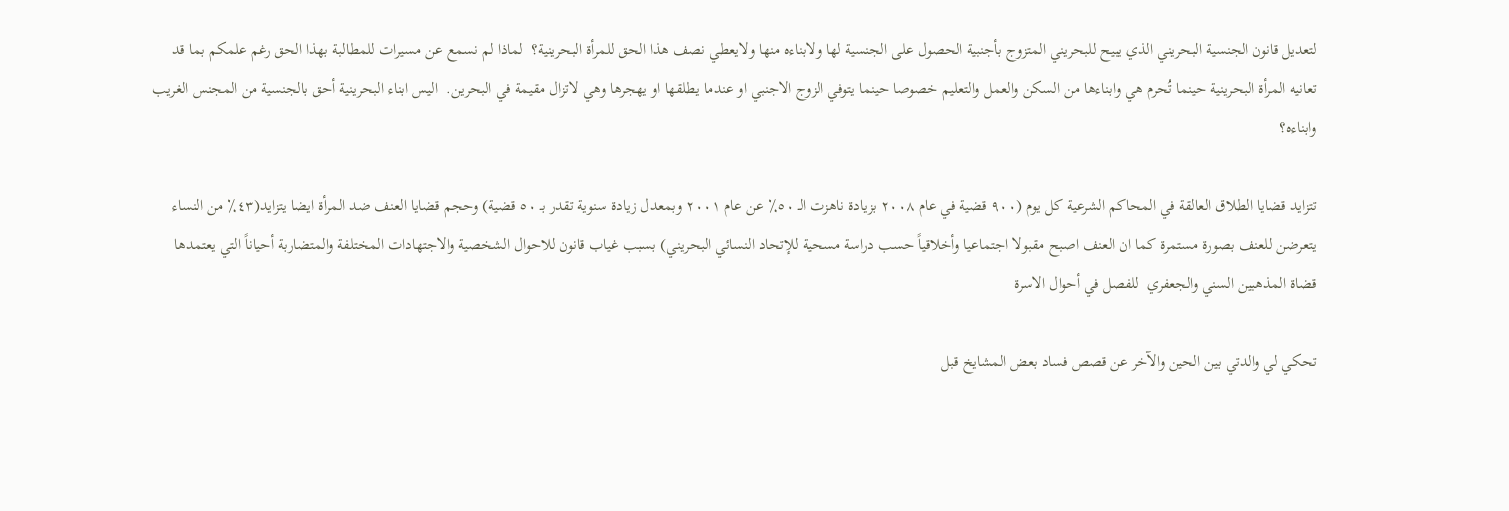لتعديل قانون الجنسية البحريني الذي يبيح للبحريني المتزوج بأجنبية الحصول على الجنسية لها ولابناءه منها ولايعطي نصف هذا الحق للمرأة البحرينية؟  لماذا لم نسمع عن مسيرات للمطالبة بهذا الحق رغم علمكم بما قد تعانيه المرأة البحرينية حينما تُحرم هي وابناءها من السكن والعمل والتعليم خصوصا حينما يتوفي الزوج الاجنبي او عندما يطلقها او يهجرها وهي لاتزال مقيمة في البحرين.  اليس ابناء البحرينية أحق بالجنسية من المجنس الغريب وابناءه؟

تتزايد قضايا الطلاق العالقة في المحاكم الشرعية كل يوم (٩٠٠ قضية في عام ٢٠٠٨ بزيادة ناهزت الـ ٥٠٪ عن عام ٢٠٠١ وبمعدل زيادة سنوية تقدر بـ ٥٠ قضية) وحجم قضايا العنف ضد المرأة ايضا يتزايد(٤٣٪ من النساء يتعرضن للعنف بصورة مستمرة كما ان العنف اصبح مقبولا اجتماعيا وأخلاقياً حسب دراسة مسحية للإتحاد النسائي البحريني) بسبب غياب قانون للاحوال الشخصية والاجتهادات المختلفة والمتضاربة أحياناً التي يعتمدها قضاة المذهبين السني والجعفري  للفصل في أحوال الاسرة

تحكي لي والدتي بين الحين والآخر عن قصص فساد بعض المشايخ قبل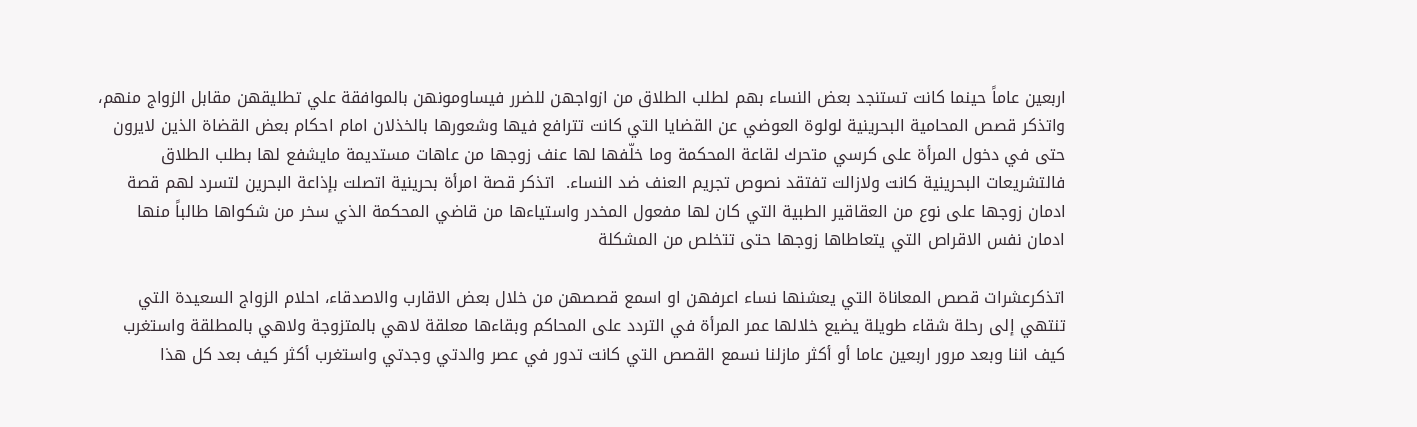اربعين عاماً حينما كانت تستنجد بعض النساء بهم لطلب الطلاق من ازواجهن للضرر فيساومونهن بالموافقة علي تطليقهن مقابل الزواج منهم، واتذكر قصص المحامية البحرينية لولوة العوضي عن القضايا التي كانت تترافع فيها وشعورها بالخذلان امام احكام بعض القضاة الذين لايرون حتى في دخول المرأة على كرسي متحرك لقاعة المحكمة وما خلّفها لها عنف زوجها من عاهات مستديمة مايشفع لها بطلب الطلاق فالتشريعات البحرينية كانت ولازالت تفتقد نصوص تجريم العنف ضد النساء.  اتذكر قصة امرأة بحرينية اتصلت بإذاعة البحرين لتسرد لهم قصة ادمان زوجها على نوع من العقاقير الطبية التي كان لها مفعول المخدر واستياءها من قاضي المحكمة الذي سخر من شكواها طالباً منها ادمان نفس الاقراص التي يتعاطاها زوجها حتى تتخلص من المشكلة

اتذكرعشرات قصص المعاناة التي يعشنها نساء اعرفهن او اسمع قصصهن من خلال بعض الاقارب والاصدقاء، احلام الزواج السعيدة التي تنتهي إلى رحلة شقاء طويلة يضيع خلالها عمر المرأة في التردد على المحاكم وبقاءها معلقة لاهي بالمتزوجة ولاهي بالمطلقة واستغرب كيف اننا وبعد مرور اربعين عاما أو أكثر مازلنا نسمع القصص التي كانت تدور في عصر والدتي وجدتي واستغرب أكثر كيف بعد كل هذا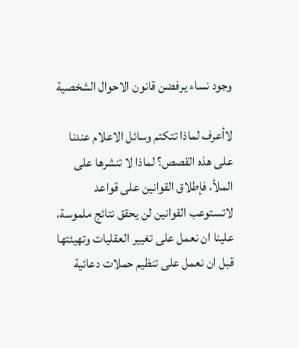وجود نساء يرفضن قانون الاحوال الشخصية

لاأعرف لماذا تتكتم وسائل الاعلام عندنا على هذه القصص؟ لماذا لا تنشرها على الملأ، فإطلاق القوانين على قواعد لاتستوعب القوانين لن يحقق نتائج ملموسة، علينا ان نعمل على تغيير العقليات وتهيئتها قبل ان نعمل على تنظيم حملات دعائية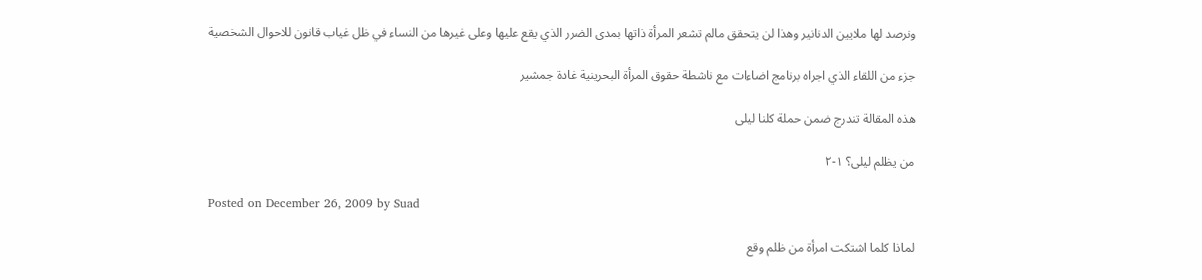ونرصد لها ملايين الدنانير وهذا لن يتحقق مالم تشعر المرأة ذاتها بمدى الضرر الذي يقع عليها وعلى غيرها من النساء في ظل غياب قانون للاحوال الشخصية

جزء من اللقاء الذي اجراه برنامج اضاءات مع ناشطة حقوق المرأة البحرينية غادة جمشير

هذه المقالة تندرج ضمن حملة كلنا ليلى

من يظلم ليلى؟ ١-٢

Posted on December 26, 2009 by Suad

لماذا كلما اشتكت امرأة من ظلم وقع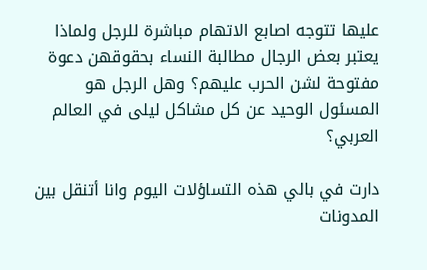عليها تتوجه اصابع الاتهام مباشرة للرجل ولماذا يعتبر بعض الرجال مطالبة النساء بحقوقهن دعوة مفتوحة لشن الحرب عليهم؟ وهل الرجل هو المسئول الوحيد عن كل مشاكل ليلى في العالم العربي؟

دارت في بالي هذه التساؤلات اليوم وانا أتنقل بين المدونات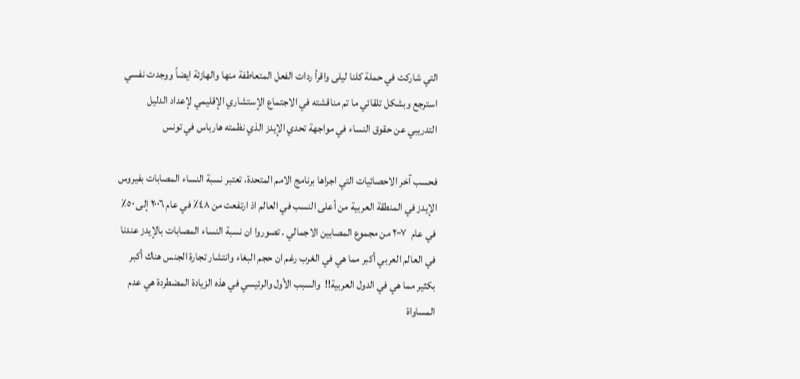التي شاركت في حملة كلنا ليلى واقرأ ردات الفعل المتعاطفة منها والهازئة ايضاً ووجدت نفسي استرجع وبشكل تلقائي ما تم مناقشته في الاجتماع الإستشاري الإقليمي لإعداد الدليل التدريبي عن حقوق النساء في مواجهة تحدي الإيدز الذي نظمته هارباس في تونس

فحسب آخر الاحصائيات التي اجراها برنامج الامم المتحدة، تعتبر نسبة النساء المصابات بفيروس الإيدز في المنطقة العربية من أعلى النسب في العالم اذ ارتفعت من ٤٨٪ في عام ٢٠٠٦ إلى ٥٠٪ في عام  ٢٠٠٧ من مجموع المصابين الاجمالي . تصوروا ان نسبة النساء المصابات بالإيدز عندنا في العالم العربي أكبر مما هي في الغرب رغم ان حجم البغاء وانتشار تجارة الجنس هناك أكبر بكثير مما هي في الدول العربية!!  والسبب الأول والرئيسي في هذه الزيادة المضطردة هي عدم المساواة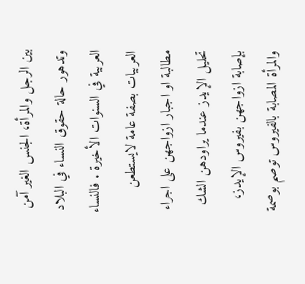بين الرجل والمرأة، الجنس الغير آمن وتدهور حالة حقوق النساء في البلاد العربية في السنوات الأخيرة . فالنساء العربيات بصفة عامة لايستطعن مطالبة او اجبار ازواجهن على اجراء تحليل الإيدز عندما يراودهن الشك بإصابة ازواجهن بفيروس الإيدز، والمرأة المصابة بالفيروس توصم بوصمة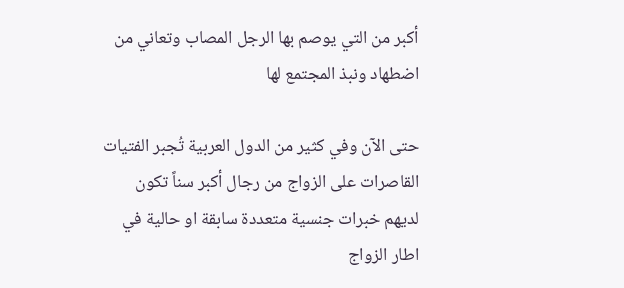أكبر من التي يوصم بها الرجل المصاب وتعاني من اضطهاد ونبذ المجتمع لها

حتى الآن وفي كثير من الدول العربية تُجبر الفتيات القاصرات على الزواج من رجال أكبر سناً تكون لديهم خبرات جنسية متعددة سابقة او حالية في اطار الزواج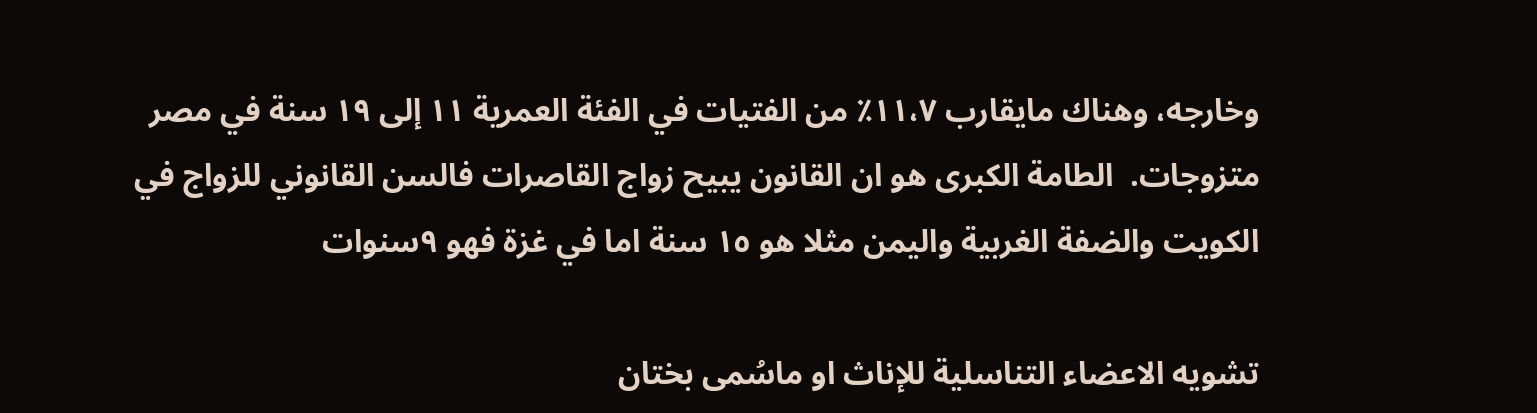وخارجه، وهناك مايقارب ١١،٧٪ من الفتيات في الفئة العمرية ١١ إلى ١٩ سنة في مصر متزوجات.  الطامة الكبرى هو ان القانون يبيح زواج القاصرات فالسن القانوني للزواج في الكويت والضفة الغربية واليمن مثلا هو ١٥ سنة اما في غزة فهو ٩سنوات

تشويه الاعضاء التناسلية للإناث او ماسُمى بختان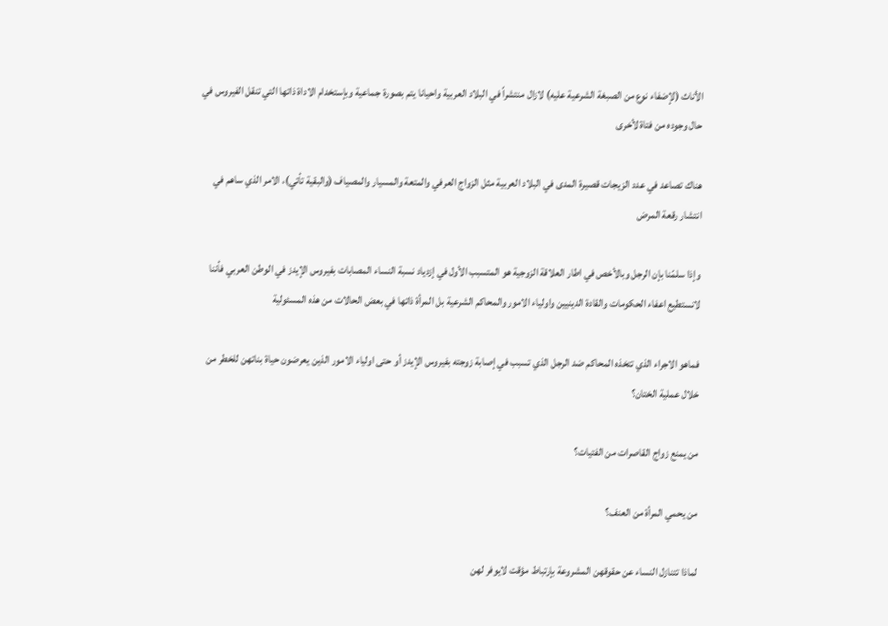الأناث (لإضفاء نوع من الصبغة الشرعية عليه) لازال منتشراً في البلاد العربية واحيانا يتم بصورة جماعية وبإستخدام الاداة ذاتها التي تنقل الفيروس في حال وجوده من فتاة لأخرى

هناك تصاعد في عدد الزيجات قصيرة المدى في البلاد العربية مثل الزواج العرفي والمتعة والمسيار والمصياف (والبقية تأتي)، الامر الذي ساهم في انتشار رقعة المرض

وإذا سلمّنا بإن الرجل وبالأخص في اطار العلاقة الزوجية هو المتسبب الأول في إزدياد نسبة النساء المصابات بفيروس الإيدز في الوطن العربي فأننا لانستطيع اعفاء الحكومات والقادة الدينيين واولياء الامور والمحاكم الشرعية بل المرأة ذاتها في بعض الحالات من هذه المسئولية

فماهو الاجراء الذي تتخذه المحاكم ضد الرجل الذي تسبب في إصابة زوجته بفيروس الإيدز أو حتى اولياء الامور الذين يعرضون حياة بناتهن للخطر من خلال عملية الختان؟

من يمنع زواج القاصرات من الفتيات؟

من يحمي المرأة من العنف؟

لماذا تتنازل النساء عن حقوقهن المشروعة بإرتباط مؤقت لايوفر لهن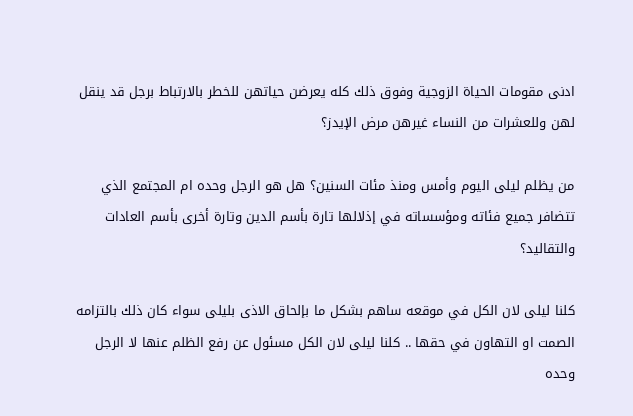ادنى مقومات الحياة الزوجية وفوق ذلك كله يعرضن حياتهن للخطر بالارتباط برجل قد ينقل لهن وللعشرات من النساء غيرهن مرض الإيدز؟

من يظلم ليلى اليوم وأمس ومنذ مئات السنين؟ هل هو الرجل وحده ام المجتمع الذي تتضافر جميع فئاته ومؤسساته في إذلالها تارة بأسم الدين وتارة أخرى بأسم العادات والتقاليد؟

كلنا ليلى لان الكل في موقعه ساهم بشكل ما بإلحاق الاذى بليلى سواء كان ذلك بالتزامه الصمت او التهاون في حقها .. كلنا ليلى لان الكل مسئول عن رفع الظلم عنها لا الرجل وحده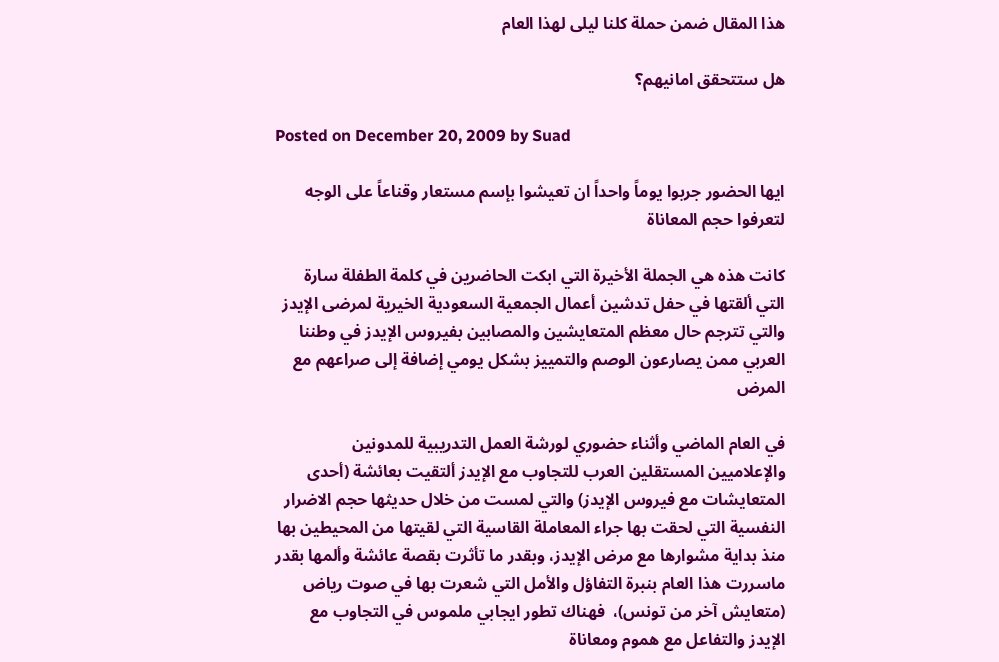هذا المقال ضمن حملة كلنا ليلى لهذا العام

هل ستتحقق امانيهم؟

Posted on December 20, 2009 by Suad

ايها الحضور جربوا يوماً واحداً ان تعيشوا بإسم مستعار وقناعاً على الوجه لتعرفوا حجم المعاناة

كانت هذه هي الجملة الأخيرة التي ابكت الحاضرين في كلمة الطفلة سارة التي ألقتها في حفل تدشين أعمال الجمعية السعودية الخيرية لمرضى الإيدز والتي تترجم حال معظم المتعايشين والمصابين بفيروس الإيدز في وطننا العربي ممن يصارعون الوصم والتمييز بشكل يومي إضافة إلى صراعهم مع المرض

في العام الماضي وأثناء حضوري لورشة العمل التدريبية للمدونين والإعلاميين المستقلين العرب للتجاوب مع الإيدز ألتقيت بعائشة (أحدى المتعايشات مع فيروس الإيدز) والتي لمست من خلال حديثها حجم الاضرار النفسية التي لحقت بها جراء المعاملة القاسية التي لقيتها من المحيطين بها منذ بداية مشوارها مع مرض الإيدز، وبقدر ما تأثرت بقصة عائشة وألمها بقدر ماسررت هذا العام بنبرة التفاؤل والأمل التي شعرت بها في صوت رياض (متعايش آخر من تونس)،  فهناك تطور ايجابي ملموس في التجاوب مع الإيدز والتفاعل مع هموم ومعاناة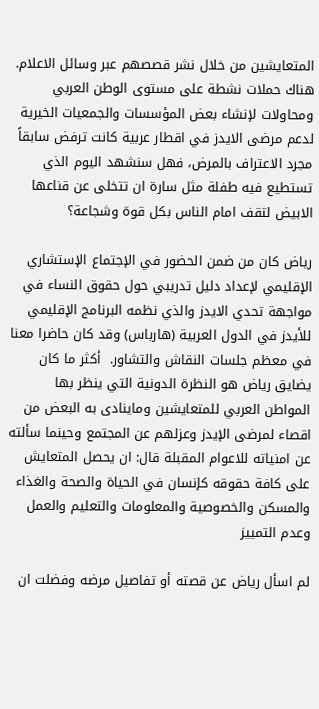المتعايشين من خلال نشر قصصهم عبر وسائل الاعلام. هناك حملات نشطة على مستوى الوطن العربي ومحاولات لإنشاء بعض المؤسسات والجمعيات الخيرية لدعم مرضى الايدز في اقطار عربية كانت ترفض سابقاً مجرد الاعتراف بالمرض، فهل سنشهد اليوم الذي تستطيع فيه طفلة مثل سارة ان تتخلى عن قناعها الابيض لتقف امام الناس بكل قوة وشجاعة؟

رياض كان من ضمن الحضور في الإجتماع الإستشاري الإقليمي لإعداد دليل تدريبي حول حقوق النساء في مواجهة تحدي الايدز والذي نظمه البرنامج الإقليمي للأيدز في الدول العربية (هارباس) وقد كان حاضرا معنا في معظم جلسات النقاش والتشاور.  أكثر ما كان يضايق رياض هو النظرة الدونية التي ينظر بها المواطن العربي للمتعايشين وماينادى به البعض من  اقصاء لمرضى الإيدز وعزلهم عن المجتمع وحينما سألته عن امنياته للاعوام المقبلة قال: ان يحصل المتعايش على كافة حقوقه كإنسان في الحياة والصحة والغذاء والمسكن والخصوصية والمعلومات والتعليم والعمل وعدم التمييز

لم اسأل رياض عن قصته أو تفاصيل مرضه وفضلت ان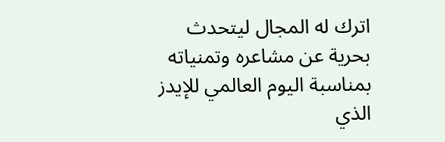اترك له المجال ليتحدث بحرية عن مشاعره وتمنياته بمناسبة اليوم العالمي للإيدز الذي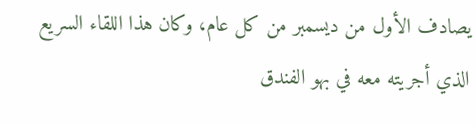يصادف الأول من ديسمبر من كل عام، وكان هذا اللقاء السريع الذي أجريته معه في بهو الفندق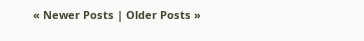« Newer Posts | Older Posts »